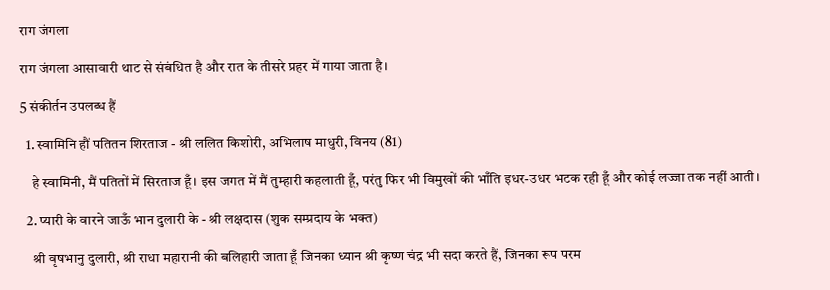राग जंगला

राग जंगला आसावारी थाट से संबंधित है और रात के तीसरे प्रहर में गाया जाता है।

5 संकीर्तन उपलब्ध हैं

  1. स्वामिनि हौं पतितन शिरताज - श्री ललित किशोरी, अभिलाष माधुरी, विनय (81)

    हे स्वामिनी, मैं पतितों में सिरताज हूँ। इस जगत में मैं तुम्हारी कहलाती हूँ, परंतु फिर भी विमुखों की भाँति इधर-उधर भटक रही हूँ और कोई लज्जा तक नहीं आती।

  2. प्यारी के वारने जाऊँ भान दुलारी के - श्री लक्षदास (शुक सम्प्रदाय के भक्त)

    श्री वृषभानु दुलारी, श्री राधा महारानी की बलिहारी जाता हूँ जिनका ध्यान श्री कृष्ण चंद्र भी सदा करते हैं, जिनका रूप परम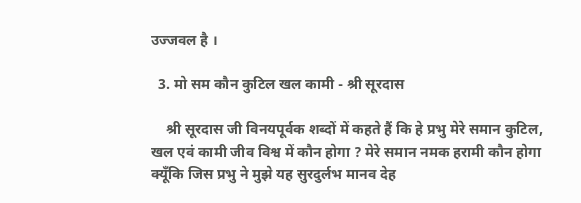उज्जवल है ।

  3. मो सम कौन कुटिल खल कामी - श्री सूरदास

    श्री सूरदास जी विनयपूर्वक शब्दों में कहते हैं कि हे प्रभु मेरे समान कुटिल, खल एवं कामी जीव विश्व में कौन होगा ? मेरे समान नमक हरामी कौन होगा क्यूँकि जिस प्रभु ने मुझे यह सुरदुर्लभ मानव देह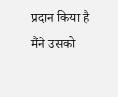प्रदान किया है मैंने उसको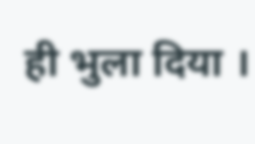ही भुला दिया ।